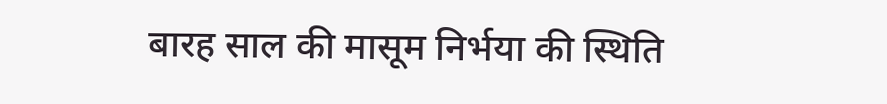बारह साल की मासूम निर्भया की स्थिति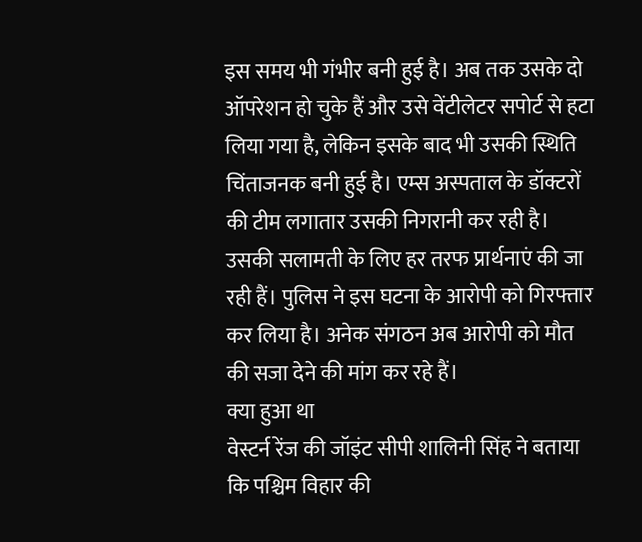इस समय भी गंभीर बनी हुई है। अब तक उसके दो ऑपरेशन हो चुके हैं और उसे वेंटीलेटर सपोर्ट से हटा लिया गया है, लेकिन इसके बाद भी उसकी स्थिति चिंताजनक बनी हुई है। एम्स अस्पताल के डॉक्टरों की टीम लगातार उसकी निगरानी कर रही है। उसकी सलामती के लिए हर तरफ प्रार्थनाएं की जा रही हैं। पुलिस ने इस घटना के आरोपी को गिरफ्तार कर लिया है। अनेक संगठन अब आरोपी को मौत की सजा देने की मांग कर रहे हैं।
क्या हुआ था
वेस्टर्न रेंज की जॉइंट सीपी शालिनी सिंह ने बताया कि पश्चिम विहार की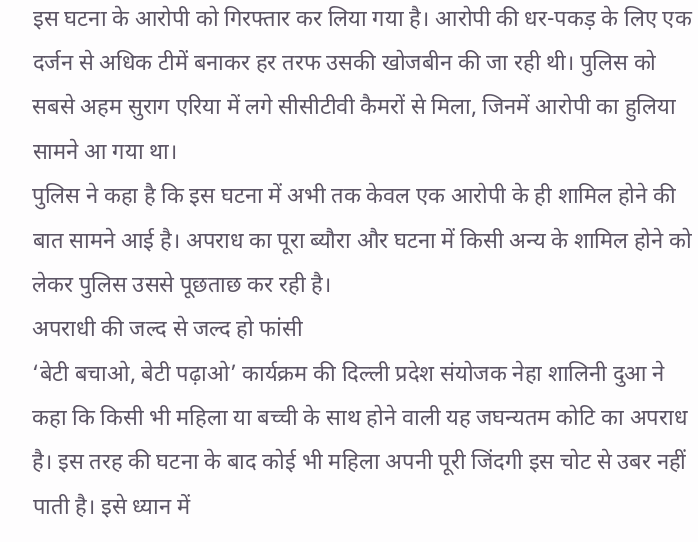इस घटना के आरोपी को गिरफ्तार कर लिया गया है। आरोपी की धर-पकड़ के लिए एक दर्जन से अधिक टीमें बनाकर हर तरफ उसकी खोजबीन की जा रही थी। पुलिस को सबसे अहम सुराग एरिया में लगे सीसीटीवी कैमरों से मिला, जिनमें आरोपी का हुलिया सामने आ गया था।
पुलिस ने कहा है कि इस घटना में अभी तक केवल एक आरोपी के ही शामिल होने की बात सामने आई है। अपराध का पूरा ब्यौरा और घटना में किसी अन्य के शामिल होने को लेकर पुलिस उससे पूछताछ कर रही है।
अपराधी की जल्द से जल्द हो फांसी
‘बेटी बचाओ, बेटी पढ़ाओ’ कार्यक्रम की दिल्ली प्रदेश संयोजक नेहा शालिनी दुआ ने कहा कि किसी भी महिला या बच्ची के साथ होने वाली यह जघन्यतम कोटि का अपराध है। इस तरह की घटना के बाद कोई भी महिला अपनी पूरी जिंदगी इस चोट से उबर नहीं पाती है। इसे ध्यान में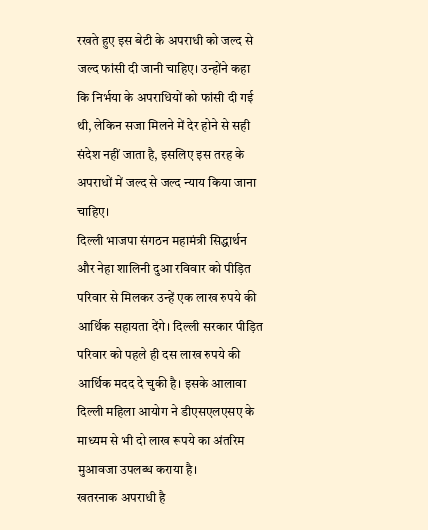रखते हुए इस बेटी के अपराधी को जल्द से जल्द फांसी दी जानी चाहिए। उन्होंने कहा कि निर्भया के अपराधियों को फांसी दी गई थी, लेकिन सजा मिलने में देर होने से सही संदेश नहीं जाता है, इसलिए इस तरह के अपराधों में जल्द से जल्द न्याय किया जाना चाहिए।
दिल्ली भाजपा संगठन महामंत्री सिद्धार्थन और नेहा शालिनी दुआ रविवार को पीड़ित परिवार से मिलकर उन्हें एक लाख रुपये की आर्थिक सहायता देंगे। दिल्ली सरकार पीड़ित परिवार को पहले ही दस लाख रुपये की आर्थिक मदद दे चुकी है। इसके आलावा दिल्ली महिला आयोग ने डीएसएलएसए के माध्यम से भी दो लाख रूपये का अंतरिम मुआवजा उपलब्ध कराया है।
खतरनाक अपराधी है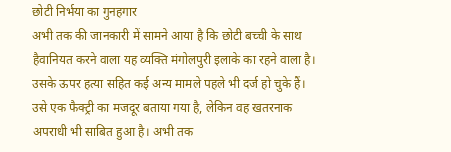छोटी निर्भया का गुनहगार
अभी तक की जानकारी में सामने आया है कि छोटी बच्ची के साथ हैवानियत करने वाला यह व्यक्ति मंगोलपुरी इलाके का रहने वाला है। उसके ऊपर हत्या सहित कई अन्य मामले पहले भी दर्ज हो चुके हैं। उसे एक फैक्ट्री का मजदूर बताया गया है, लेकिन वह खतरनाक अपराधी भी साबित हुआ है। अभी तक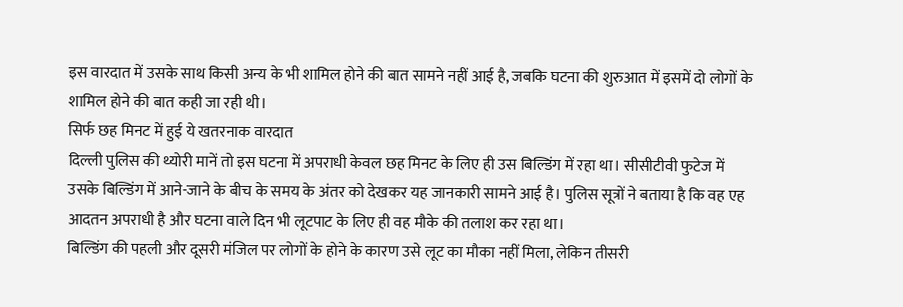इस वारदात में उसके साथ किसी अन्य के भी शामिल होने की बात सामने नहीं आई है, जबकि घटना की शुरुआत में इसमें दो लोगों के शामिल होने की बात कही जा रही थी।
सिर्फ छह मिनट में हुई ये खतरनाक वारदात
दिल्ली पुलिस की थ्योरी मानें तो इस घटना में अपराधी केवल छह मिनट के लिए ही उस बिल्डिंग में रहा था। सीसीटीवी फुटेज में उसके बिल्डिंग में आने-जाने के बीच के समय के अंतर को देखकर यह जानकारी सामने आई है। पुलिस सूत्रों ने बताया है कि वह एह आदतन अपराधी है और घटना वाले दिन भी लूटपाट के लिए ही वह मौके की तलाश कर रहा था।
बिल्डिंग की पहली और दूसरी मंजिल पर लोगों के होने के कारण उसे लूट का मौका नहीं मिला, लेकिन तीसरी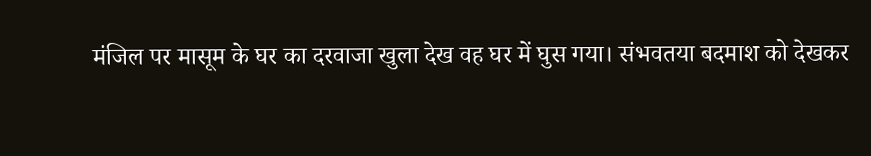मंजिल पर मासूम के घर का दरवाजा खुला देख वह घर में घुस गया। संभवतया बदमाश को देखकर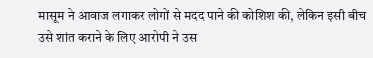मासूम ने आवाज लगाकर लोगों से मदद पाने की कोशिश की, लेकिन इसी बीच उसे शांत कराने के लिए आरोपी ने उस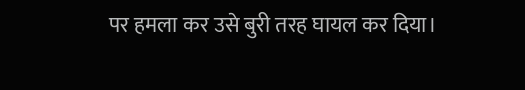पर हमला कर उसे बुरी तरह घायल कर दिया।